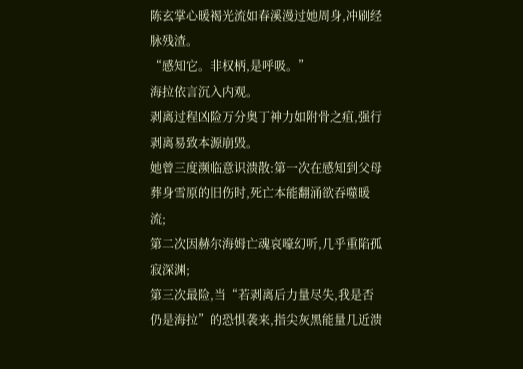陈玄掌心暖褐光流如春溪漫过她周身,冲刷经脉残渣。
“感知它。非权柄,是呼吸。”
海拉依言沉入内观。
剥离过程凶险万分奥丁神力如附骨之疽,强行剥离易致本源崩毁。
她曾三度濒临意识溃散:第一次在感知到父母葬身雪原的旧伤时,死亡本能翻涌欲吞噬暖流;
第二次因赫尔海姆亡魂哀嚎幻听,几乎重陷孤寂深渊;
第三次最险,当“若剥离后力量尽失,我是否仍是海拉”的恐惧袭来,指尖灰黑能量几近溃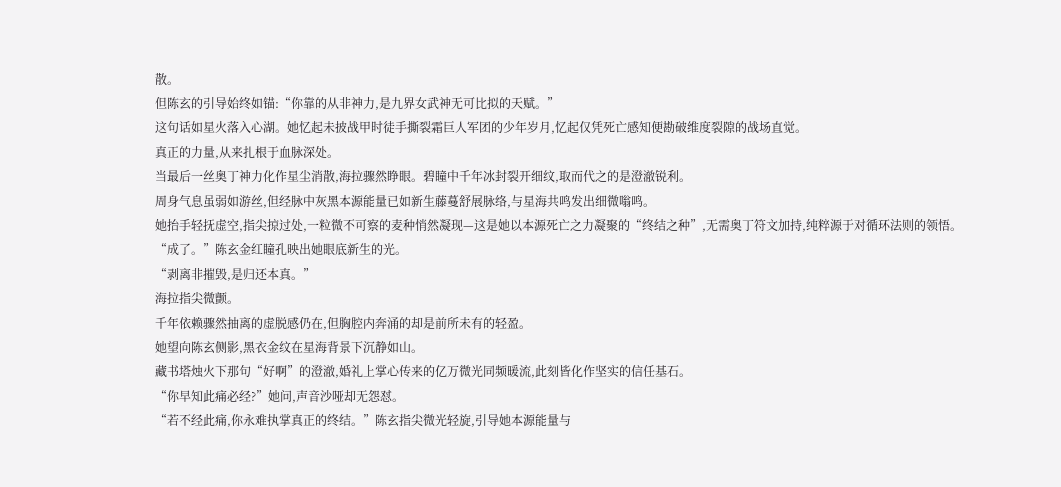散。
但陈玄的引导始终如锚:“你靠的从非神力,是九界女武神无可比拟的天赋。”
这句话如星火落入心湖。她忆起未披战甲时徒手撕裂霜巨人军团的少年岁月,忆起仅凭死亡感知便勘破维度裂隙的战场直觉。
真正的力量,从来扎根于血脉深处。
当最后一丝奥丁神力化作星尘消散,海拉骤然睁眼。碧瞳中千年冰封裂开细纹,取而代之的是澄澈锐利。
周身气息虽弱如游丝,但经脉中灰黑本源能量已如新生藤蔓舒展脉络,与星海共鸣发出细微嗡鸣。
她抬手轻抚虚空,指尖掠过处,一粒微不可察的麦种悄然凝现—这是她以本源死亡之力凝聚的“终结之种”,无需奥丁符文加持,纯粹源于对循环法则的领悟。
“成了。”陈玄金红瞳孔映出她眼底新生的光。
“剥离非摧毁,是归还本真。”
海拉指尖微颤。
千年依赖骤然抽离的虚脱感仍在,但胸腔内奔涌的却是前所未有的轻盈。
她望向陈玄侧影,黑衣金纹在星海背景下沉静如山。
藏书塔烛火下那句“好啊”的澄澈,婚礼上掌心传来的亿万微光同频暖流,此刻皆化作坚实的信任基石。
“你早知此痛必经?”她问,声音沙哑却无怨怼。
“若不经此痛,你永难执掌真正的终结。”陈玄指尖微光轻旋,引导她本源能量与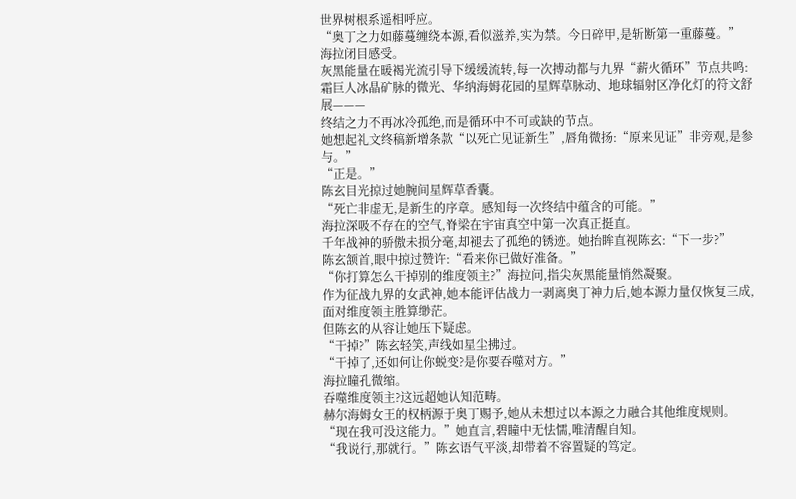世界树根系遥相呼应。
“奥丁之力如藤蔓缠绕本源,看似滋养,实为禁。今日碎甲,是斩断第一重藤蔓。”
海拉闭目感受。
灰黑能量在暖褐光流引导下缓缓流转,每一次搏动都与九界“薪火循环”节点共鸣:
霜巨人冰晶矿脉的微光、华纳海姆花园的星辉草脉动、地球辐射区净化灯的符文舒展———
终结之力不再冰冷孤绝,而是循环中不可或缺的节点。
她想起礼文终稿新增条款“以死亡见证新生”,唇角微扬:“原来见证”非旁观,是参与。”
“正是。”
陈玄目光掠过她腕间星辉草香囊。
“死亡非虚无,是新生的序章。感知每一次终结中蕴含的可能。”
海拉深吸不存在的空气,脊梁在宇宙真空中第一次真正挺直。
千年战神的骄傲未损分毫,却褪去了孤绝的锈迹。她抬眸直视陈玄:“下一步?”
陈玄颔首,眼中掠过赞许:“看来你已做好准备。”
“你打算怎么干掉别的维度领主?”海拉问,指尖灰黑能量悄然凝聚。
作为征战九界的女武神,她本能评估战力一剥离奥丁神力后,她本源力量仅恢复三成,面对维度领主胜算缈茫。
但陈玄的从容让她压下疑虑。
“干掉?”陈玄轻笑,声线如星尘拂过。
“干掉了,还如何让你蜕变?是你要吞噬对方。”
海拉瞳孔微缩。
吞噬维度领主?这远超她认知范畴。
赫尔海姆女王的权柄源于奥丁赐予,她从未想过以本源之力融合其他维度规则。
“现在我可没这能力。”她直言,碧瞳中无怯懦,唯清醒自知。
“我说行,那就行。”陈玄语气平淡,却带着不容置疑的笃定。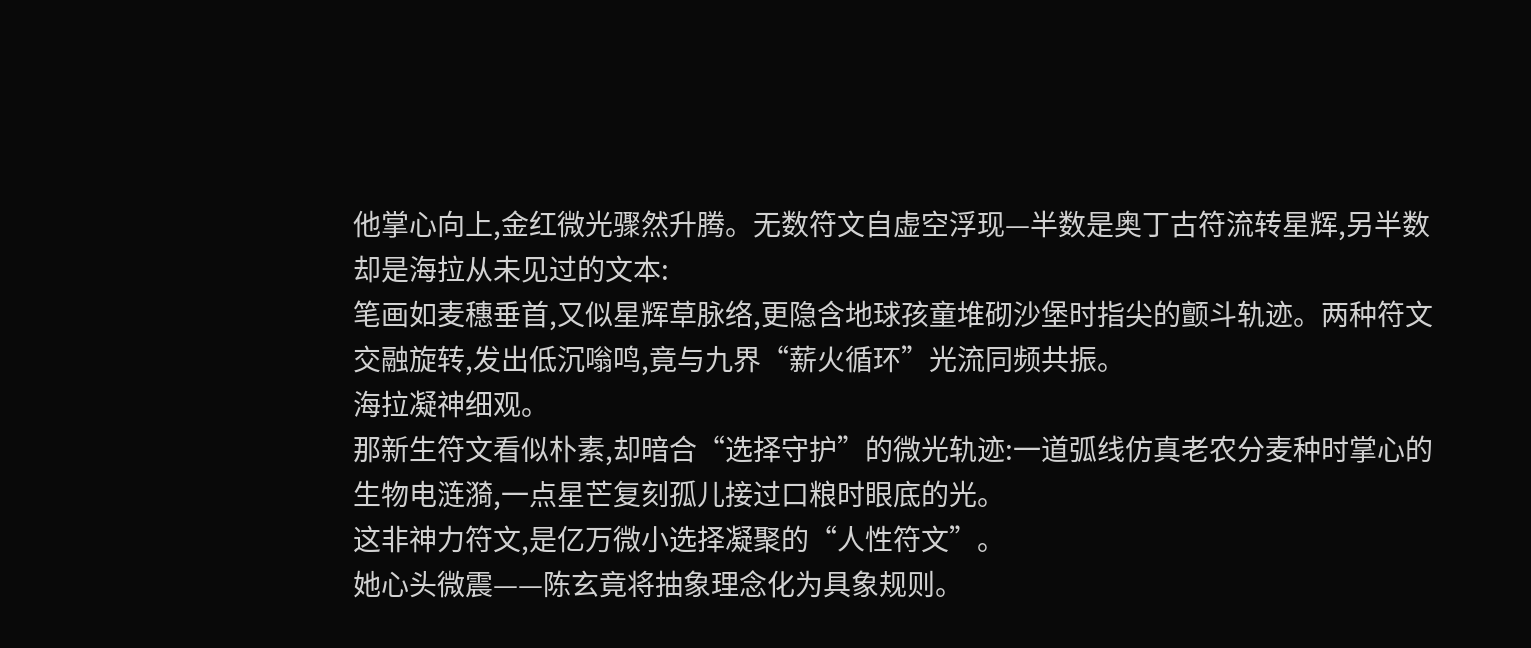他掌心向上,金红微光骤然升腾。无数符文自虚空浮现—半数是奥丁古符流转星辉,另半数却是海拉从未见过的文本:
笔画如麦穗垂首,又似星辉草脉络,更隐含地球孩童堆砌沙堡时指尖的颤斗轨迹。两种符文交融旋转,发出低沉嗡鸣,竟与九界“薪火循环”光流同频共振。
海拉凝神细观。
那新生符文看似朴素,却暗合“选择守护”的微光轨迹:一道弧线仿真老农分麦种时掌心的生物电涟漪,一点星芒复刻孤儿接过口粮时眼底的光。
这非神力符文,是亿万微小选择凝聚的“人性符文”。
她心头微震——陈玄竟将抽象理念化为具象规则。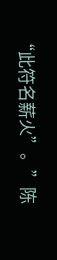“此符名薪火”。”陈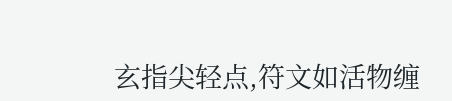玄指尖轻点,符文如活物缠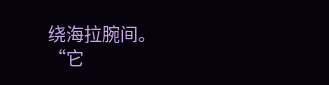绕海拉腕间。
“它